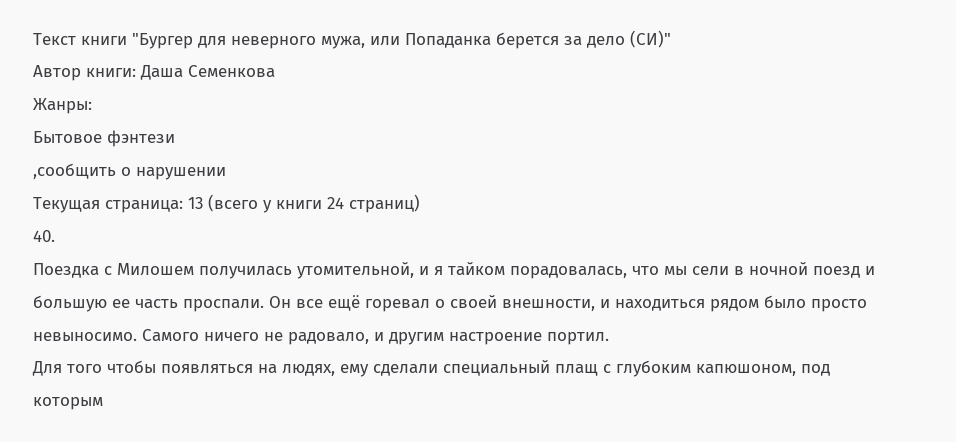Текст книги "Бургер для неверного мужа, или Попаданка берется за дело (СИ)"
Автор книги: Даша Семенкова
Жанры:
Бытовое фэнтези
,сообщить о нарушении
Текущая страница: 13 (всего у книги 24 страниц)
40.
Поездка с Милошем получилась утомительной, и я тайком порадовалась, что мы сели в ночной поезд и большую ее часть проспали. Он все ещё горевал о своей внешности, и находиться рядом было просто невыносимо. Самого ничего не радовало, и другим настроение портил.
Для того чтобы появляться на людях, ему сделали специальный плащ с глубоким капюшоном, под которым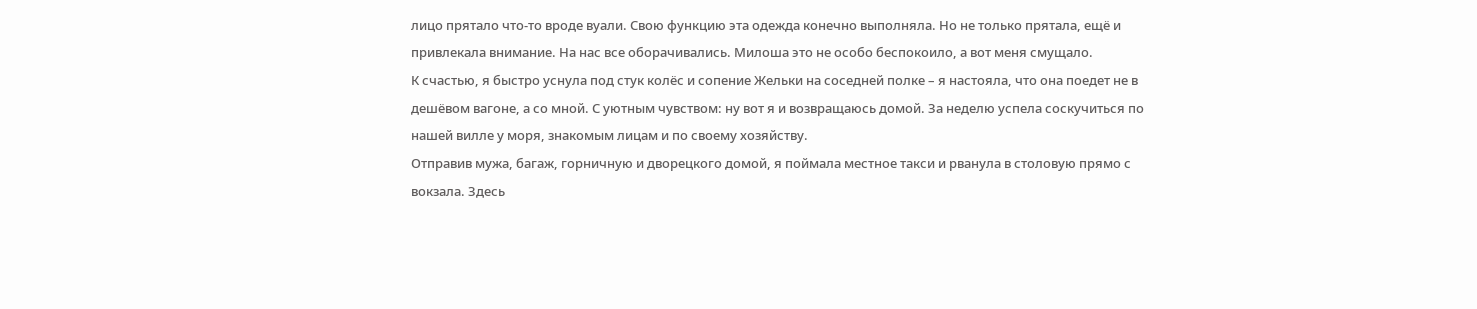лицо прятало что-то вроде вуали. Свою функцию эта одежда конечно выполняла. Но не только прятала, ещё и привлекала внимание. На нас все оборачивались. Милоша это не особо беспокоило, а вот меня смущало.
К счастью, я быстро уснула под стук колёс и сопение Жельки на соседней полке – я настояла, что она поедет не в дешёвом вагоне, а со мной. С уютным чувством: ну вот я и возвращаюсь домой. За неделю успела соскучиться по нашей вилле у моря, знакомым лицам и по своему хозяйству.
Отправив мужа, багаж, горничную и дворецкого домой, я поймала местное такси и рванула в столовую прямо с вокзала. Здесь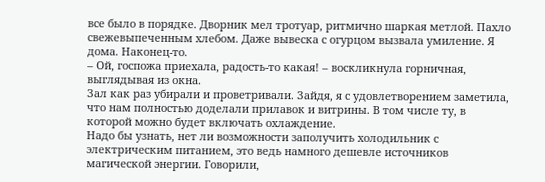все было в порядке. Дворник мел тротуар, ритмично шаркая метлой. Пахло свежевыпеченным хлебом. Даже вывеска с огурцом вызвала умиление. Я дома. Наконец-то.
– Ой, госпожа приехала, радость-то какая! – воскликнула горничная, выглядывая из окна.
Зал как раз убирали и проветривали. Зайдя, я с удовлетворением заметила, что нам полностью доделали прилавок и витрины. В том числе ту, в которой можно будет включать охлаждение.
Надо бы узнать, нет ли возможности заполучить холодильник с электрическим питанием, это ведь намного дешевле источников магической энергии. Говорили,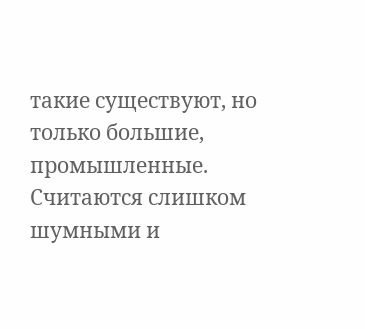такие существуют, но только большие, промышленные. Считаются слишком шумными и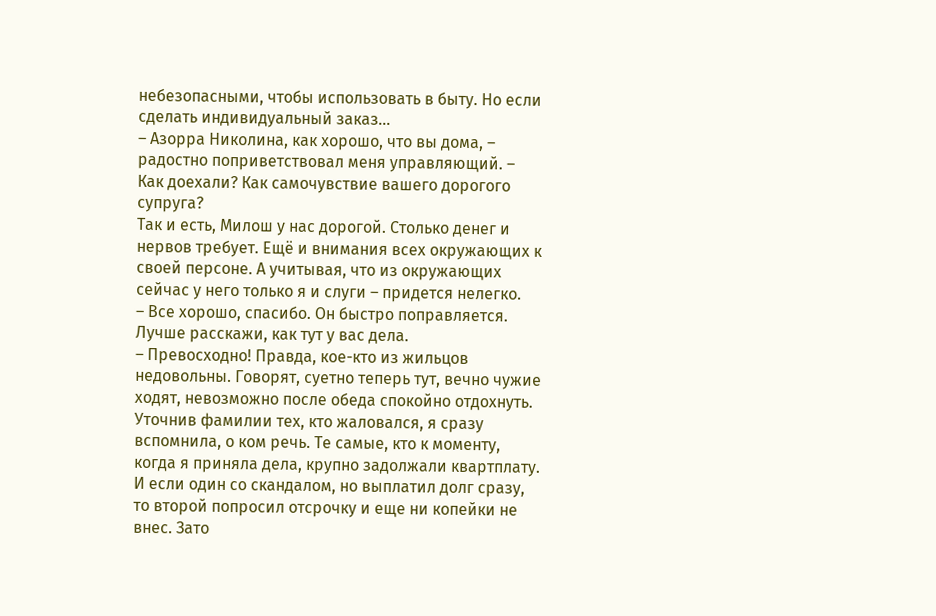небезопасными, чтобы использовать в быту. Но если сделать индивидуальный заказ...
– Азорра Николина, как хорошо, что вы дома, – радостно поприветствовал меня управляющий. – Как доехали? Как самочувствие вашего дорогого супруга?
Так и есть, Милош у нас дорогой. Столько денег и нервов требует. Ещё и внимания всех окружающих к своей персоне. А учитывая, что из окружающих сейчас у него только я и слуги – придется нелегко.
– Все хорошо, спасибо. Он быстро поправляется. Лучше расскажи, как тут у вас дела.
– Превосходно! Правда, кое-кто из жильцов недовольны. Говорят, суетно теперь тут, вечно чужие ходят, невозможно после обеда спокойно отдохнуть.
Уточнив фамилии тех, кто жаловался, я сразу вспомнила, о ком речь. Те самые, кто к моменту, когда я приняла дела, крупно задолжали квартплату. И если один со скандалом, но выплатил долг сразу, то второй попросил отсрочку и еще ни копейки не внес. Зато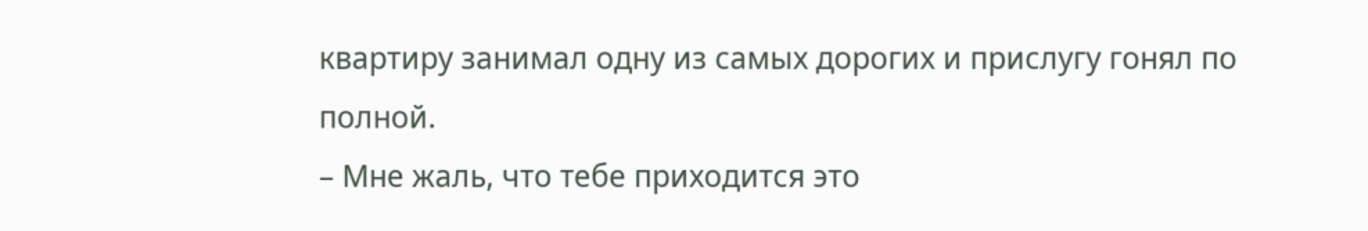квартиру занимал одну из самых дорогих и прислугу гонял по полной.
– Мне жаль, что тебе приходится это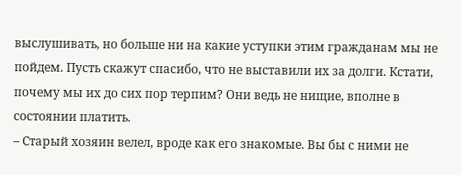выслушивать, но больше ни на какие уступки этим гражданам мы не пойдем. Пусть скажут спасибо, что не выставили их за долги. Кстати, почему мы их до сих пор терпим? Они ведь не нищие, вполне в состоянии платить.
– Старый хозяин велел, вроде как его знакомые. Вы бы с ними не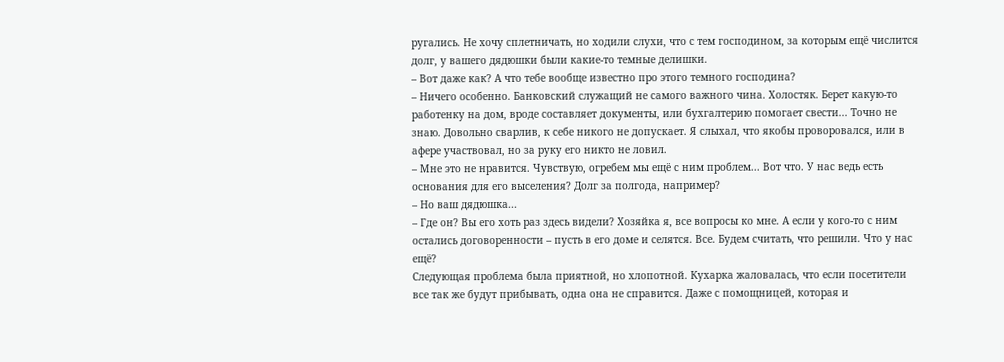ругались. Не хочу сплетничать, но ходили слухи, что с тем господином, за которым ещё числится долг, у вашего дядюшки были какие-то темные делишки.
– Вот даже как? А что тебе вообще известно про этого темного господина?
– Ничего особенно. Банковский служащий не самого важного чина. Холостяк. Берет какую-то работенку на дом, вроде составляет документы, или бухгалтерию помогает свести... Точно не знаю. Довольно сварлив, к себе никого не допускает. Я слыхал, что якобы проворовался, или в афере участвовал, но за руку его никто не ловил.
– Мне это не нравится. Чувствую, огребем мы ещё с ним проблем... Вот что. У нас ведь есть основания для его выселения? Долг за полгода, например?
– Но ваш дядюшка...
– Где он? Вы его хоть раз здесь видели? Хозяйка я, все вопросы ко мне. А если у кого-то с ним остались договоренности – пусть в его доме и селятся. Все. Будем считать, что решили. Что у нас ещё?
Следующая проблема была приятной, но хлопотной. Кухарка жаловалась, что если посетители все так же будут прибывать, одна она не справится. Даже с помощницей, которая и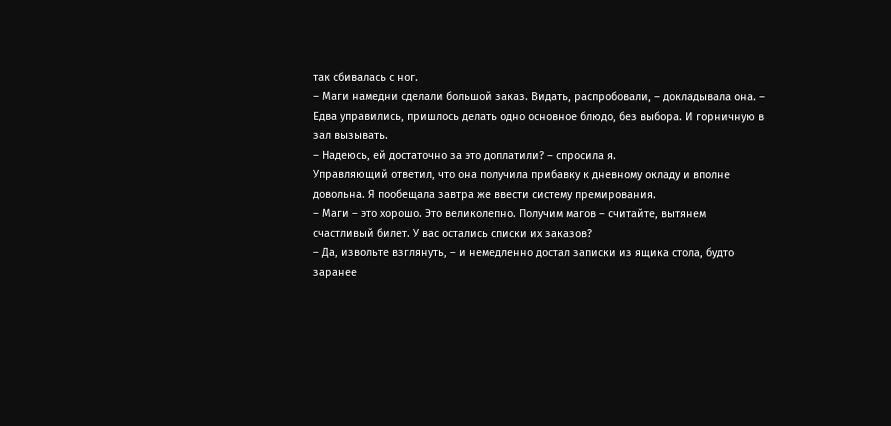так сбивалась с ног.
– Маги намедни сделали большой заказ. Видать, распробовали, – докладывала она. – Едва управились, пришлось делать одно основное блюдо, без выбора. И горничную в зал вызывать.
– Надеюсь, ей достаточно за это доплатили? – спросила я.
Управляющий ответил, что она получила прибавку к дневному окладу и вполне довольна. Я пообещала завтра же ввести систему премирования.
– Маги – это хорошо. Это великолепно. Получим магов – считайте, вытянем счастливый билет. У вас остались списки их заказов?
– Да, извольте взглянуть, – и немедленно достал записки из ящика стола, будто заранее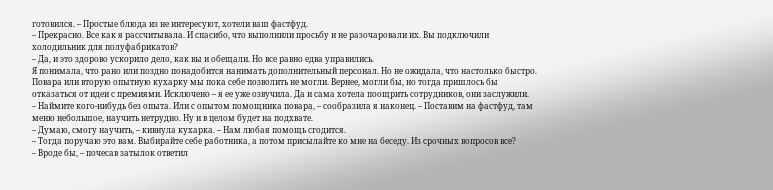готовился. – Простые блюда из не интересуют, хотели ваш фастфуд.
– Прекрасно. Все как я рассчитывала. И спасибо, что выполнили просьбу и не разочаровали их. Вы подключили холодильник для полуфабрикатов?
– Да, и это здорово ускорило дело, как вы и обещали. Но все равно едва управились.
Я понимала, что рано или поздно понадобится нанимать дополнительный персонал. Но не ожидала, что настолько быстро.
Повара или вторую опытную кухарку мы пока себе позволить не могли. Вернее, могли бы, но тогда пришлось бы отказаться от идеи с премиями. Исключено – я ее уже озвучила. Да и сама хотела поощрить сотрудников, они заслужили.
– Наймите кого-нибудь без опыта. Или с опытом помощника повара, – сообразила я наконец. – Поставим на фастфуд, там меню небольшое, научить нетрудно. Ну и в целом будет на подхвате.
– Думаю, смогу научить, – кивнула кухарка. – Нам любая помощь сгодится.
– Тогда поручаю это вам. Выбирайте себе работника, а потом присылайте ко мне на беседу. Из срочных вопросов все?
– Вроде бы, – почесав затылок ответил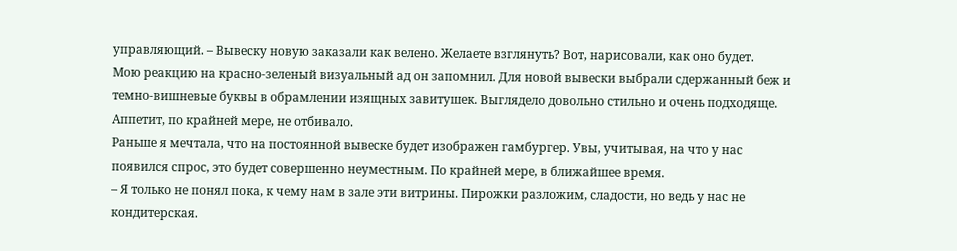управляющий. – Вывеску новую заказали как велено. Желаете взглянуть? Вот, нарисовали, как оно будет.
Мою реакцию на красно-зеленый визуальный ад он запомнил. Для новой вывески выбрали сдержанный беж и темно-вишневые буквы в обрамлении изящных завитушек. Выглядело довольно стильно и очень подходяще. Аппетит, по крайней мере, не отбивало.
Раньше я мечтала, что на постоянной вывеске будет изображен гамбургер. Увы, учитывая, на что у нас появился спрос, это будет совершенно неуместным. По крайней мере, в ближайшее время.
– Я только не понял пока, к чему нам в зале эти витрины. Пирожки разложим, сладости, но ведь у нас не кондитерская.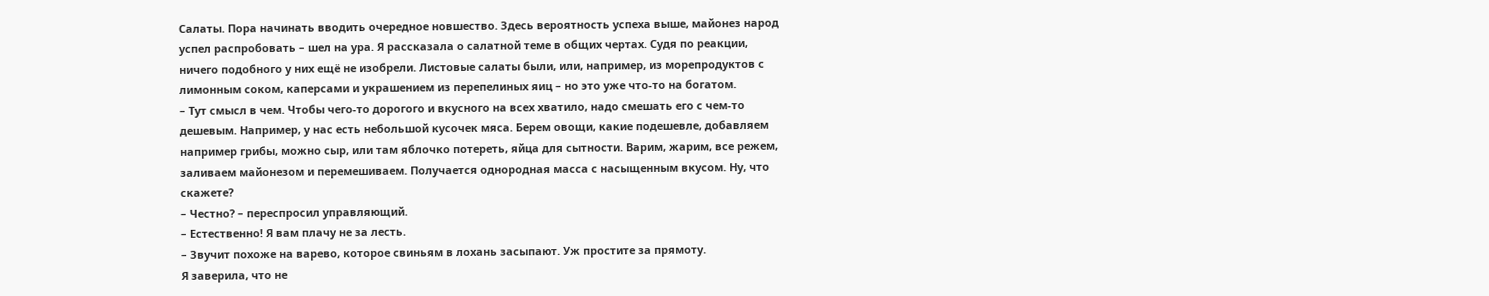Салаты. Пора начинать вводить очередное новшество. Здесь вероятность успеха выше, майонез народ успел распробовать – шел на ура. Я рассказала о салатной теме в общих чертах. Судя по реакции, ничего подобного у них ещё не изобрели. Листовые салаты были, или, например, из морепродуктов с лимонным соком, каперсами и украшением из перепелиных яиц – но это уже что-то на богатом.
– Тут смысл в чем. Чтобы чего-то дорогого и вкусного на всех хватило, надо смешать его с чем-то дешевым. Например, у нас есть небольшой кусочек мяса. Берем овощи, какие подешевле, добавляем например грибы, можно сыр, или там яблочко потереть, яйца для сытности. Варим, жарим, все режем, заливаем майонезом и перемешиваем. Получается однородная масса с насыщенным вкусом. Ну, что скажете?
– Честно? – переспросил управляющий.
– Естественно! Я вам плачу не за лесть.
– Звучит похоже на варево, которое свиньям в лохань засыпают. Уж простите за прямоту.
Я заверила, что не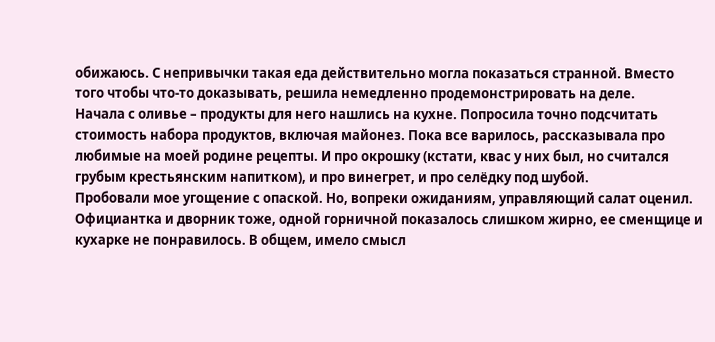обижаюсь. С непривычки такая еда действительно могла показаться странной. Вместо того чтобы что-то доказывать, решила немедленно продемонстрировать на деле.
Начала с оливье – продукты для него нашлись на кухне. Попросила точно подсчитать стоимость набора продуктов, включая майонез. Пока все варилось, рассказывала про любимые на моей родине рецепты. И про окрошку (кстати, квас у них был, но считался грубым крестьянским напитком), и про винегрет, и про селёдку под шубой.
Пробовали мое угощение с опаской. Но, вопреки ожиданиям, управляющий салат оценил. Официантка и дворник тоже, одной горничной показалось слишком жирно, ее сменщице и кухарке не понравилось. В общем, имело смысл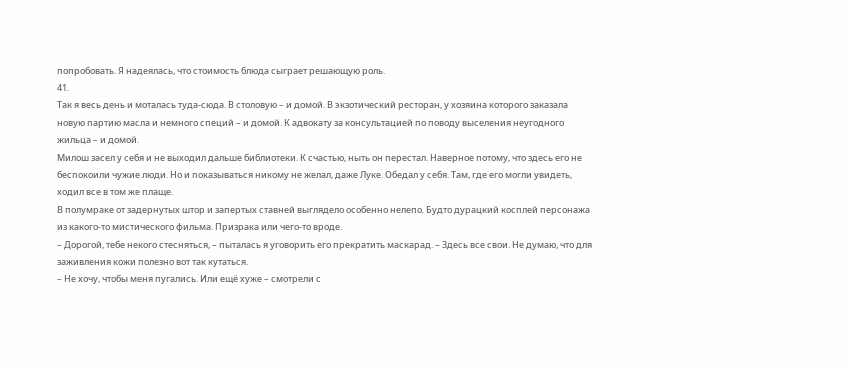попробовать. Я надеялась, что стоимость блюда сыграет решающую роль.
41.
Так я весь день и моталась туда-сюда. В столовую – и домой. В экзотический ресторан, у хозяина которого заказала новую партию масла и немного специй – и домой. К адвокату за консультацией по поводу выселения неугодного жильца – и домой.
Милош засел у себя и не выходил дальше библиотеки. К счастью, ныть он перестал. Наверное потому, что здесь его не беспокоили чужие люди. Но и показываться никому не желал, даже Луке. Обедал у себя. Там, где его могли увидеть, ходил все в том же плаще.
В полумраке от задернутых штор и запертых ставней выглядело особенно нелепо. Будто дурацкий косплей персонажа из какого-то мистического фильма. Призрака или чего-то вроде.
– Дорогой, тебе некого стесняться, – пыталась я уговорить его прекратить маскарад. – Здесь все свои. Не думаю, что для заживления кожи полезно вот так кутаться.
– Не хочу, чтобы меня пугались. Или ещё хуже – смотрели с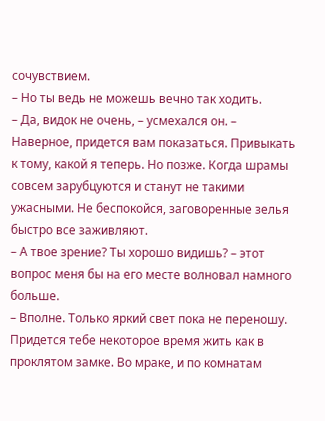сочувствием.
– Но ты ведь не можешь вечно так ходить.
– Да, видок не очень, – усмехался он. – Наверное, придется вам показаться. Привыкать к тому, какой я теперь. Но позже. Когда шрамы совсем зарубцуются и станут не такими ужасными. Не беспокойся, заговоренные зелья быстро все заживляют.
– А твое зрение? Ты хорошо видишь? – этот вопрос меня бы на его месте волновал намного больше.
– Вполне. Только яркий свет пока не переношу. Придется тебе некоторое время жить как в проклятом замке. Во мраке, и по комнатам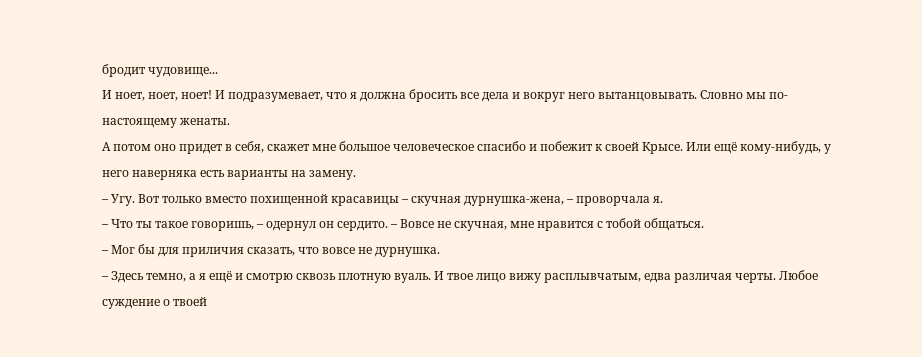бродит чудовище...
И ноет, ноет, ноет! И подразумевает, что я должна бросить все дела и вокруг него вытанцовывать. Словно мы по-настоящему женаты.
А потом оно придет в себя, скажет мне большое человеческое спасибо и побежит к своей Крысе. Или ещё кому-нибудь, у него наверняка есть варианты на замену.
– Угу. Вот только вместо похищенной красавицы – скучная дурнушка-жена, – проворчала я.
– Что ты такое говоришь, – одернул он сердито. – Вовсе не скучная, мне нравится с тобой общаться.
– Мог бы для приличия сказать, что вовсе не дурнушка.
– Здесь темно, а я ещё и смотрю сквозь плотную вуаль. И твое лицо вижу расплывчатым, едва различая черты. Любое суждение о твоей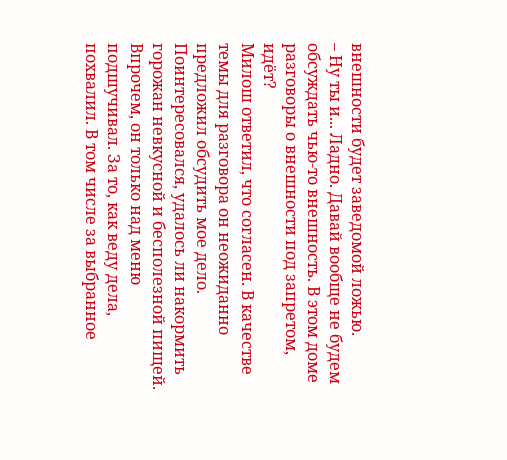внешности будет заведомой ложью.
– Ну ты и... Ладно. Давай вообще не будем обсуждать чью-то внешность. В этом доме разговоры о внешности под запретом, идёт?
Милош ответил, что согласен. В качестве темы для разговора он неожиданно предложил обсудить мое дело. Поинтересовался, удалось ли накормить горожан невкусной и бесполезной пищей.
Впрочем, он только над меню подшучивал. За то, как веду дела, похвалил. В том числе за выбранное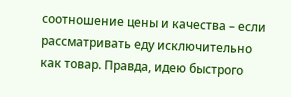соотношение цены и качества – если рассматривать еду исключительно как товар. Правда, идею быстрого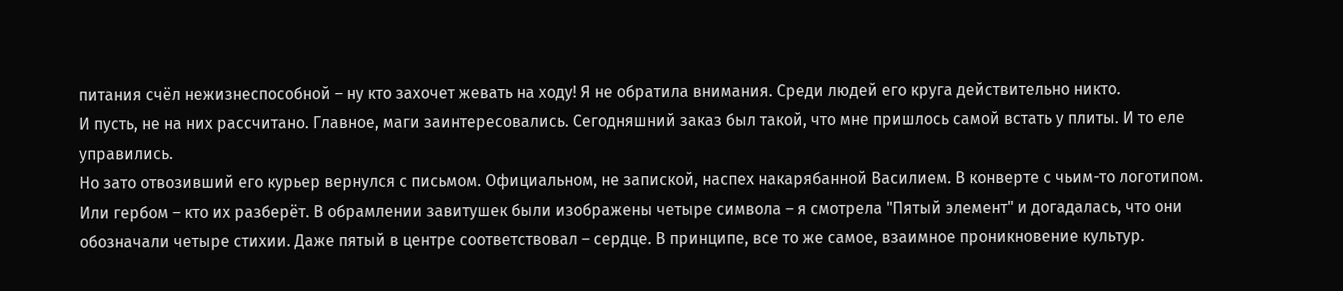питания счёл нежизнеспособной – ну кто захочет жевать на ходу! Я не обратила внимания. Среди людей его круга действительно никто.
И пусть, не на них рассчитано. Главное, маги заинтересовались. Сегодняшний заказ был такой, что мне пришлось самой встать у плиты. И то еле управились.
Но зато отвозивший его курьер вернулся с письмом. Официальном, не запиской, наспех накарябанной Василием. В конверте с чьим-то логотипом. Или гербом – кто их разберёт. В обрамлении завитушек были изображены четыре символа – я смотрела "Пятый элемент" и догадалась, что они обозначали четыре стихии. Даже пятый в центре соответствовал – сердце. В принципе, все то же самое, взаимное проникновение культур.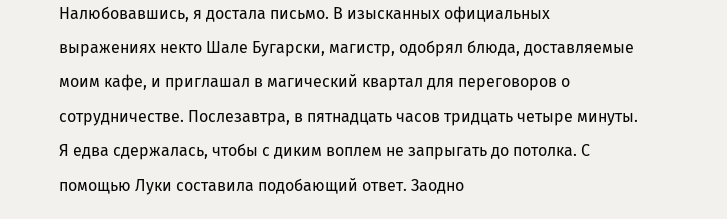Налюбовавшись, я достала письмо. В изысканных официальных выражениях некто Шале Бугарски, магистр, одобрял блюда, доставляемые моим кафе, и приглашал в магический квартал для переговоров о сотрудничестве. Послезавтра, в пятнадцать часов тридцать четыре минуты.
Я едва сдержалась, чтобы с диким воплем не запрыгать до потолка. С помощью Луки составила подобающий ответ. Заодно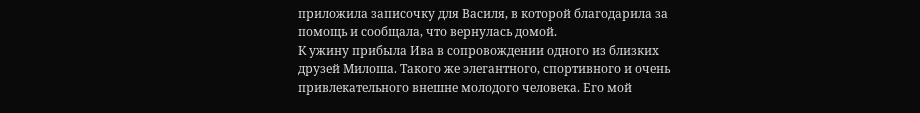приложила записочку для Василя, в которой благодарила за помощь и сообщала, что вернулась домой.
К ужину прибыла Ива в сопровождении одного из близких друзей Милоша. Такого же элегантного, спортивного и очень привлекательного внешне молодого человека. Его мой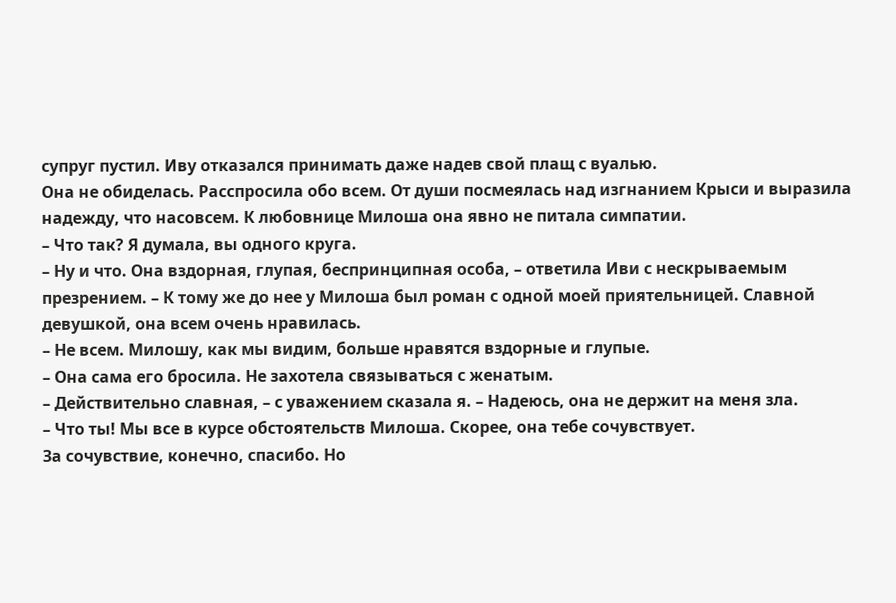супруг пустил. Иву отказался принимать даже надев свой плащ с вуалью.
Она не обиделась. Расспросила обо всем. От души посмеялась над изгнанием Крыси и выразила надежду, что насовсем. К любовнице Милоша она явно не питала симпатии.
– Что так? Я думала, вы одного круга.
– Ну и что. Она вздорная, глупая, беспринципная особа, – ответила Иви с нескрываемым презрением. – К тому же до нее у Милоша был роман с одной моей приятельницей. Славной девушкой, она всем очень нравилась.
– Не всем. Милошу, как мы видим, больше нравятся вздорные и глупые.
– Она сама его бросила. Не захотела связываться с женатым.
– Действительно славная, – с уважением сказала я. – Надеюсь, она не держит на меня зла.
– Что ты! Мы все в курсе обстоятельств Милоша. Скорее, она тебе сочувствует.
За сочувствие, конечно, спасибо. Но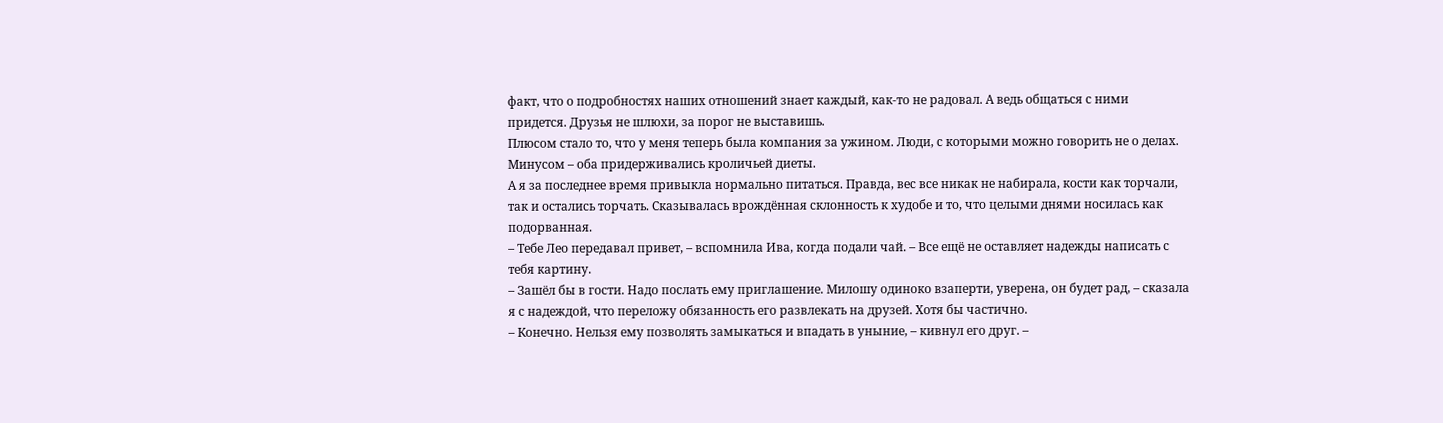факт, что о подробностях наших отношений знает каждый, как-то не радовал. А ведь общаться с ними придется. Друзья не шлюхи, за порог не выставишь.
Плюсом стало то, что у меня теперь была компания за ужином. Люди, с которыми можно говорить не о делах. Минусом – оба придерживались кроличьей диеты.
А я за последнее время привыкла нормально питаться. Правда, вес все никак не набирала, кости как торчали, так и остались торчать. Сказывалась врождённая склонность к худобе и то, что целыми днями носилась как подорванная.
– Тебе Лео передавал привет, – вспомнила Ива, когда подали чай. – Все ещё не оставляет надежды написать с тебя картину.
– Зашёл бы в гости. Надо послать ему приглашение. Милошу одиноко взаперти, уверена, он будет рад, – сказала я с надеждой, что переложу обязанность его развлекать на друзей. Хотя бы частично.
– Конечно. Нельзя ему позволять замыкаться и впадать в уныние, – кивнул его друг. –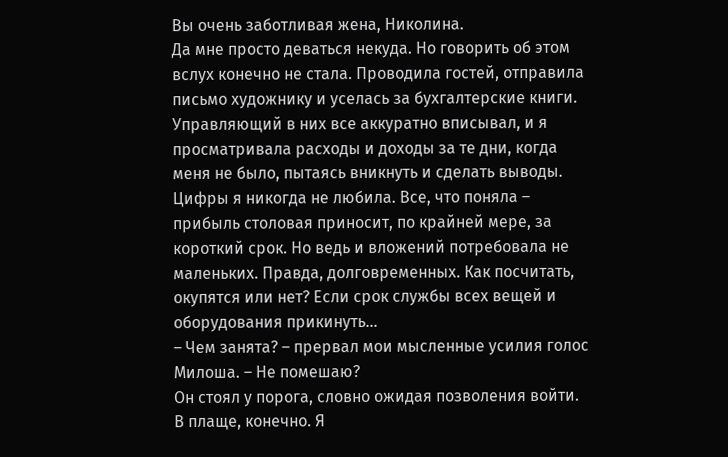Вы очень заботливая жена, Николина.
Да мне просто деваться некуда. Но говорить об этом вслух конечно не стала. Проводила гостей, отправила письмо художнику и уселась за бухгалтерские книги. Управляющий в них все аккуратно вписывал, и я просматривала расходы и доходы за те дни, когда меня не было, пытаясь вникнуть и сделать выводы.
Цифры я никогда не любила. Все, что поняла – прибыль столовая приносит, по крайней мере, за короткий срок. Но ведь и вложений потребовала не маленьких. Правда, долговременных. Как посчитать, окупятся или нет? Если срок службы всех вещей и оборудования прикинуть...
– Чем занята? – прервал мои мысленные усилия голос Милоша. – Не помешаю?
Он стоял у порога, словно ожидая позволения войти. В плаще, конечно. Я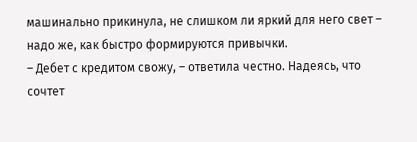машинально прикинула, не слишком ли яркий для него свет – надо же, как быстро формируются привычки.
– Дебет с кредитом свожу, – ответила честно. Надеясь, что сочтет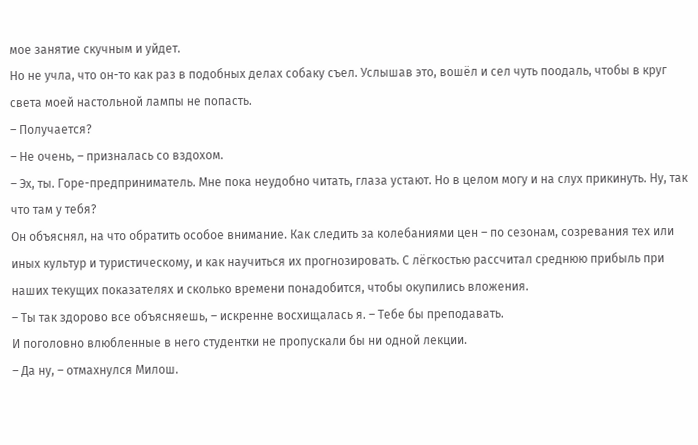мое занятие скучным и уйдет.
Но не учла, что он-то как раз в подобных делах собаку съел. Услышав это, вошёл и сел чуть поодаль, чтобы в круг света моей настольной лампы не попасть.
– Получается?
– Не очень, – призналась со вздохом.
– Эх, ты. Горе-предприниматель. Мне пока неудобно читать, глаза устают. Но в целом могу и на слух прикинуть. Ну, так что там у тебя?
Он объяснял, на что обратить особое внимание. Как следить за колебаниями цен – по сезонам, созревания тех или иных культур и туристическому, и как научиться их прогнозировать. С лёгкостью рассчитал среднюю прибыль при наших текущих показателях и сколько времени понадобится, чтобы окупились вложения.
– Ты так здорово все объясняешь, – искренне восхищалась я. – Тебе бы преподавать.
И поголовно влюбленные в него студентки не пропускали бы ни одной лекции.
– Да ну, – отмахнулся Милош.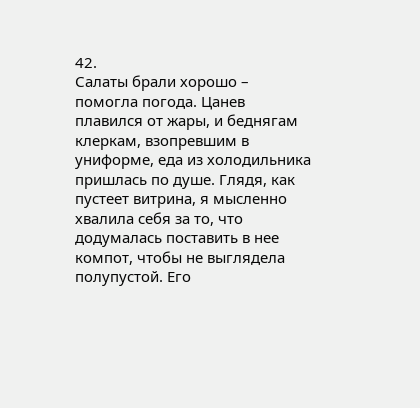42.
Салаты брали хорошо – помогла погода. Цанев плавился от жары, и беднягам клеркам, взопревшим в униформе, еда из холодильника пришлась по душе. Глядя, как пустеет витрина, я мысленно хвалила себя за то, что додумалась поставить в нее компот, чтобы не выглядела полупустой. Его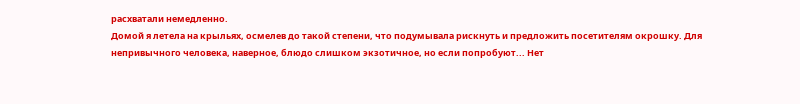расхватали немедленно.
Домой я летела на крыльях, осмелев до такой степени, что подумывала рискнуть и предложить посетителям окрошку. Для непривычного человека, наверное, блюдо слишком экзотичное, но если попробуют... Нет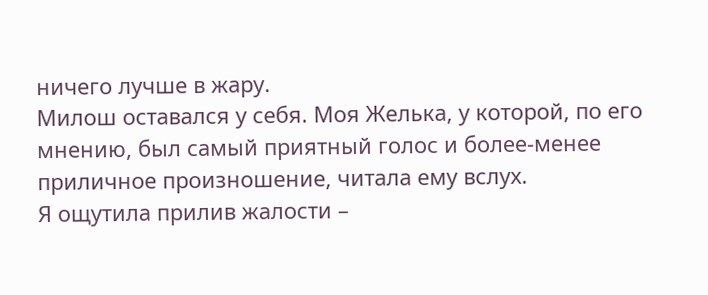ничего лучше в жару.
Милош оставался у себя. Моя Желька, у которой, по его мнению, был самый приятный голос и более-менее приличное произношение, читала ему вслух.
Я ощутила прилив жалости –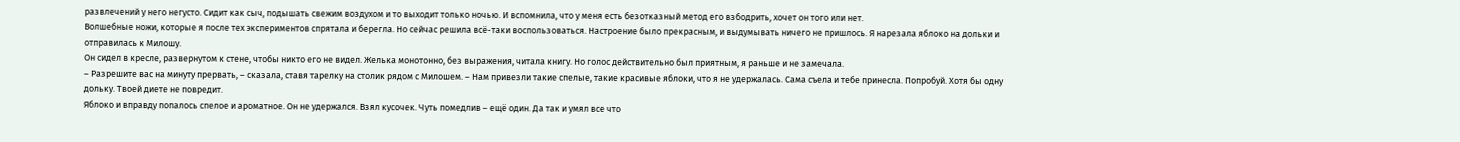развлечений у него негусто. Сидит как сыч, подышать свежим воздухом и то выходит только ночью. И вспомнила, что у меня есть безотказный метод его взбодрить, хочет он того или нет.
Волшебные ножи, которые я после тех экспериментов спрятала и берегла. Но сейчас решила всё-таки воспользоваться. Настроение было прекрасным, и выдумывать ничего не пришлось. Я нарезала яблоко на дольки и отправилась к Милошу.
Он сидел в кресле, развернутом к стене, чтобы никто его не видел. Желька монотонно, без выражения, читала книгу. Но голос действительно был приятным, я раньше и не замечала.
– Разрешите вас на минуту прервать, – сказала, ставя тарелку на столик рядом с Милошем. – Нам привезли такие спелые, такие красивые яблоки, что я не удержалась. Сама съела и тебе принесла. Попробуй. Хотя бы одну дольку. Твоей диете не повредит.
Яблоко и вправду попалось спелое и ароматное. Он не удержался. Взял кусочек. Чуть помедлив – ещё один. Да так и умял все что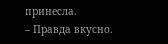принесла.
– Правда вкусно.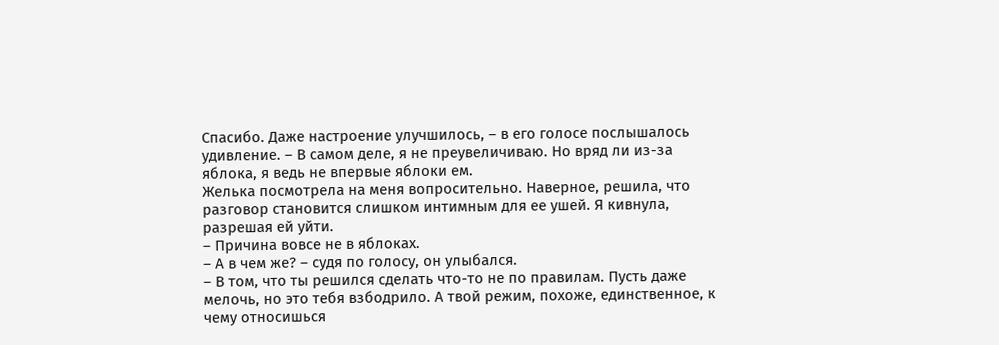Спасибо. Даже настроение улучшилось, – в его голосе послышалось удивление. – В самом деле, я не преувеличиваю. Но вряд ли из-за яблока, я ведь не впервые яблоки ем.
Желька посмотрела на меня вопросительно. Наверное, решила, что разговор становится слишком интимным для ее ушей. Я кивнула, разрешая ей уйти.
– Причина вовсе не в яблоках.
– А в чем же? – судя по голосу, он улыбался.
– В том, что ты решился сделать что-то не по правилам. Пусть даже мелочь, но это тебя взбодрило. А твой режим, похоже, единственное, к чему относишься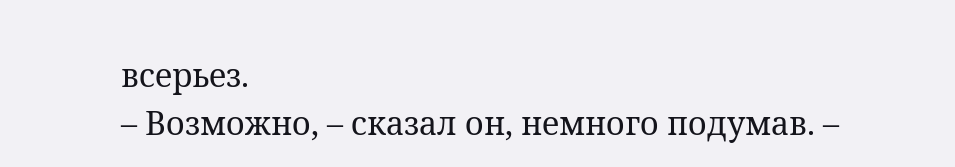всерьез.
– Возможно, – сказал он, немного подумав. –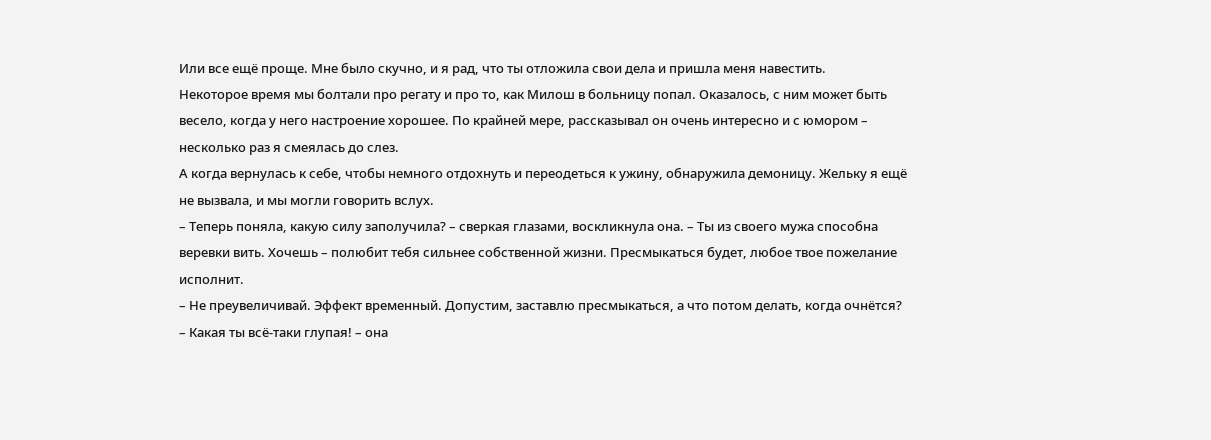Или все ещё проще. Мне было скучно, и я рад, что ты отложила свои дела и пришла меня навестить.
Некоторое время мы болтали про регату и про то, как Милош в больницу попал. Оказалось, с ним может быть весело, когда у него настроение хорошее. По крайней мере, рассказывал он очень интересно и с юмором – несколько раз я смеялась до слез.
А когда вернулась к себе, чтобы немного отдохнуть и переодеться к ужину, обнаружила демоницу. Жельку я ещё не вызвала, и мы могли говорить вслух.
– Теперь поняла, какую силу заполучила? – сверкая глазами, воскликнула она. – Ты из своего мужа способна веревки вить. Хочешь – полюбит тебя сильнее собственной жизни. Пресмыкаться будет, любое твое пожелание исполнит.
– Не преувеличивай. Эффект временный. Допустим, заставлю пресмыкаться, а что потом делать, когда очнётся?
– Какая ты всё-таки глупая! – она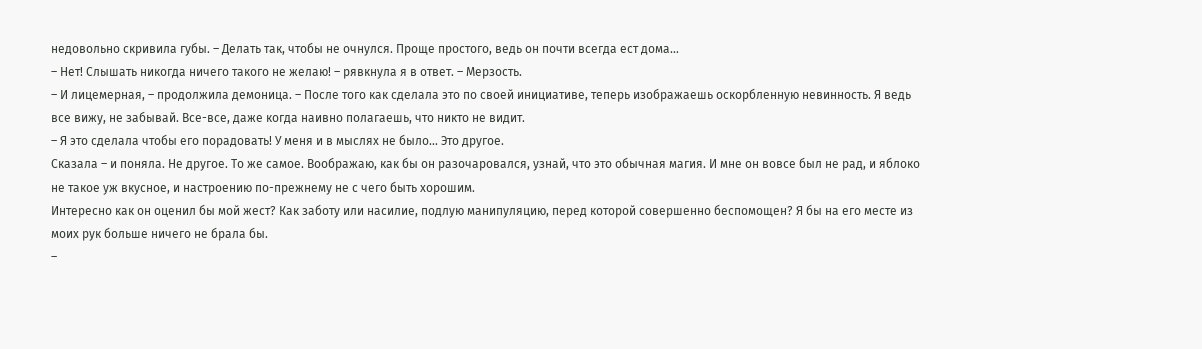недовольно скривила губы. – Делать так, чтобы не очнулся. Проще простого, ведь он почти всегда ест дома...
– Нет! Слышать никогда ничего такого не желаю! – рявкнула я в ответ. – Мерзость.
– И лицемерная, – продолжила демоница. – После того как сделала это по своей инициативе, теперь изображаешь оскорбленную невинность. Я ведь все вижу, не забывай. Все-все, даже когда наивно полагаешь, что никто не видит.
– Я это сделала чтобы его порадовать! У меня и в мыслях не было... Это другое.
Сказала – и поняла. Не другое. То же самое. Воображаю, как бы он разочаровался, узнай, что это обычная магия. И мне он вовсе был не рад, и яблоко не такое уж вкусное, и настроению по-прежнему не с чего быть хорошим.
Интересно как он оценил бы мой жест? Как заботу или насилие, подлую манипуляцию, перед которой совершенно беспомощен? Я бы на его месте из моих рук больше ничего не брала бы.
–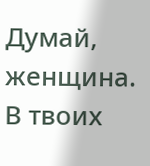Думай, женщина. В твоих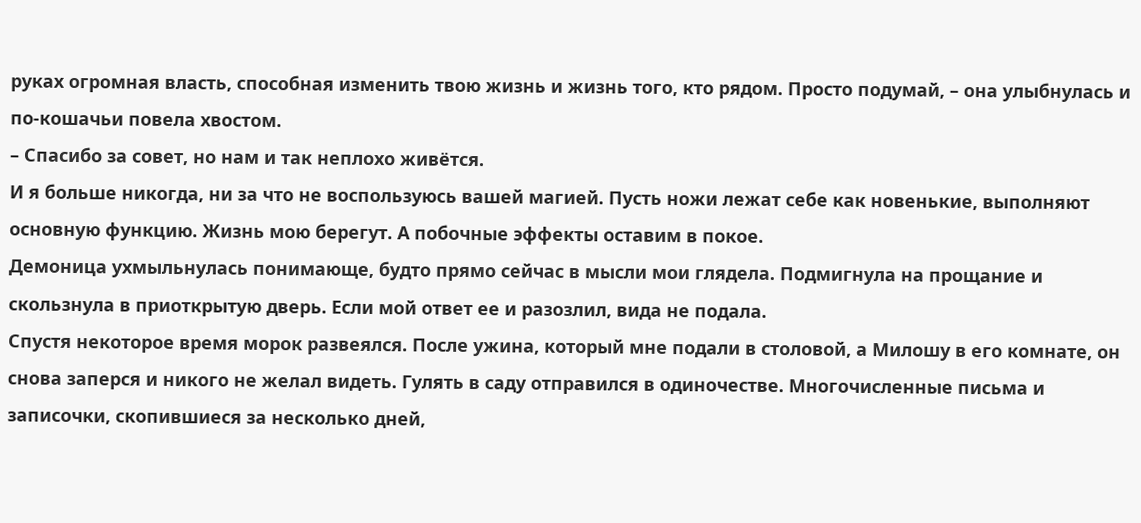руках огромная власть, способная изменить твою жизнь и жизнь того, кто рядом. Просто подумай, – она улыбнулась и по-кошачьи повела хвостом.
– Спасибо за совет, но нам и так неплохо живётся.
И я больше никогда, ни за что не воспользуюсь вашей магией. Пусть ножи лежат себе как новенькие, выполняют основную функцию. Жизнь мою берегут. А побочные эффекты оставим в покое.
Демоница ухмыльнулась понимающе, будто прямо сейчас в мысли мои глядела. Подмигнула на прощание и скользнула в приоткрытую дверь. Если мой ответ ее и разозлил, вида не подала.
Спустя некоторое время морок развеялся. После ужина, который мне подали в столовой, а Милошу в его комнате, он снова заперся и никого не желал видеть. Гулять в саду отправился в одиночестве. Многочисленные письма и записочки, скопившиеся за несколько дней,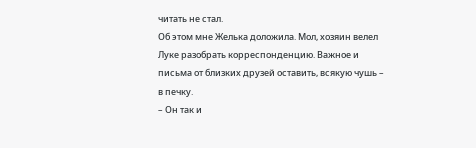читать не стал.
Об этом мне Желька доложила. Мол, хозяин велел Луке разобрать корреспонденцию. Важное и письма от близких друзей оставить, всякую чушь – в печку.
– Он так и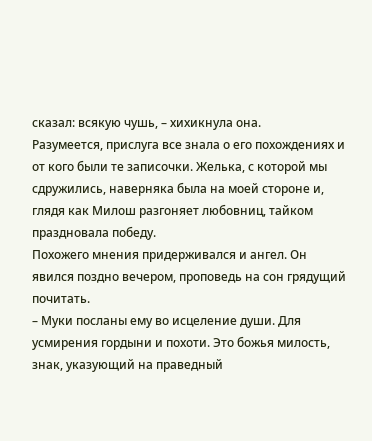сказал: всякую чушь, – хихикнула она.
Разумеется, прислуга все знала о его похождениях и от кого были те записочки. Желька, с которой мы сдружились, наверняка была на моей стороне и, глядя как Милош разгоняет любовниц, тайком праздновала победу.
Похожего мнения придерживался и ангел. Он явился поздно вечером, проповедь на сон грядущий почитать.
– Муки посланы ему во исцеление души. Для усмирения гордыни и похоти. Это божья милость, знак, указующий на праведный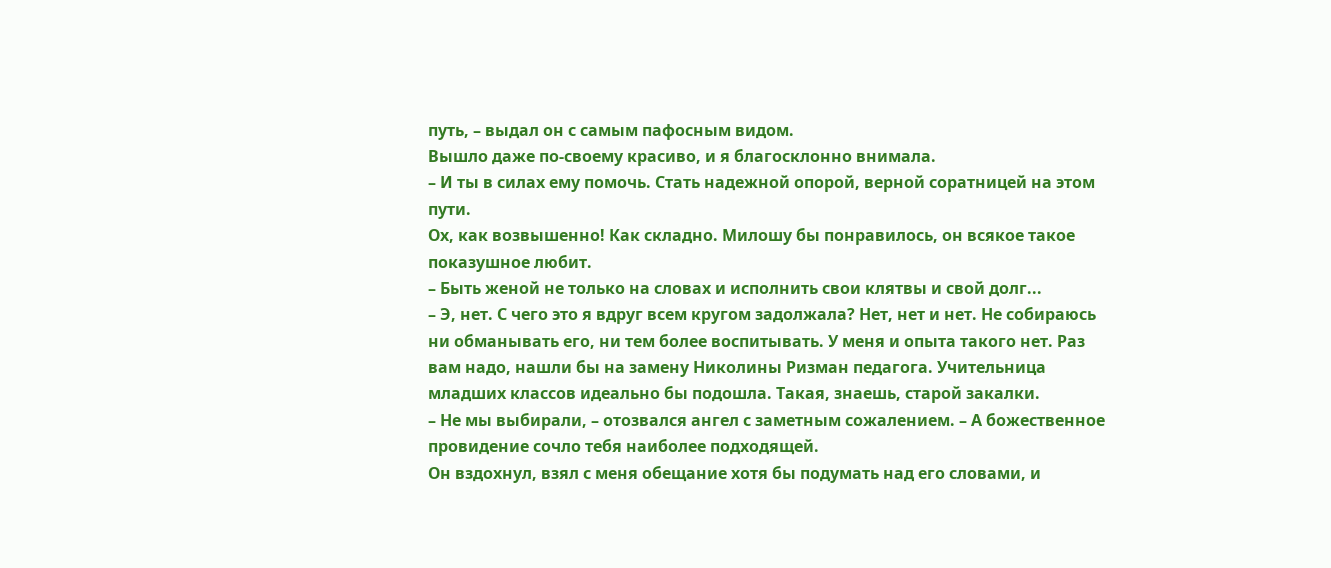путь, – выдал он с самым пафосным видом.
Вышло даже по-своему красиво, и я благосклонно внимала.
– И ты в силах ему помочь. Стать надежной опорой, верной соратницей на этом пути.
Ох, как возвышенно! Как складно. Милошу бы понравилось, он всякое такое показушное любит.
– Быть женой не только на словах и исполнить свои клятвы и свой долг...
– Э, нет. С чего это я вдруг всем кругом задолжала? Нет, нет и нет. Не собираюсь ни обманывать его, ни тем более воспитывать. У меня и опыта такого нет. Раз вам надо, нашли бы на замену Николины Ризман педагога. Учительница младших классов идеально бы подошла. Такая, знаешь, старой закалки.
– Не мы выбирали, – отозвался ангел с заметным сожалением. – А божественное провидение сочло тебя наиболее подходящей.
Он вздохнул, взял с меня обещание хотя бы подумать над его словами, и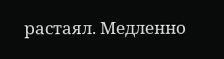растаял. Медленно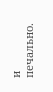и печально.